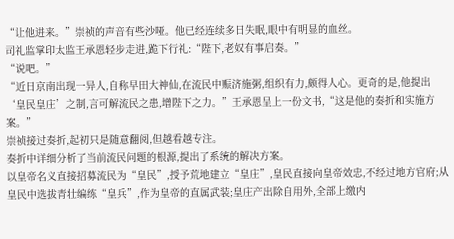“让他进来。”崇祯的声音有些沙哑。他已经连续多日失眠,眼中有明显的血丝。
司礼监掌印太监王承恩轻步走进,跪下行礼:“陛下,老奴有事启奏。”
“说吧。”
“近日京南出现一异人,自称早田大神仙,在流民中赈济施粥,组织有力,颇得人心。更奇的是,他提出‘皇民皇庄’之制,言可解流民之患,增陛下之力。”王承恩呈上一份文书,“这是他的奏折和实施方案。”
崇祯接过奏折,起初只是随意翻阅,但越看越专注。
奏折中详细分析了当前流民问题的根源,提出了系统的解决方案。
以皇帝名义直接招募流民为“皇民”,授予荒地建立“皇庄”,皇民直接向皇帝效忠,不经过地方官府;从皇民中选拔青壮编练“皇兵”,作为皇帝的直属武装;皇庄产出除自用外,全部上缴内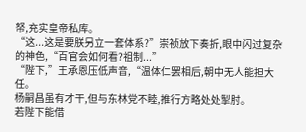帑,充实皇帝私库。
“这...这是要朕另立一套体系?”崇祯放下奏折,眼中闪过复杂的神色,“百官会如何看?祖制...”
“陛下,”王承恩压低声音,“温体仁罢相后,朝中无人能担大任。
杨嗣昌虽有才干,但与东林党不睦,推行方略处处掣肘。
若陛下能借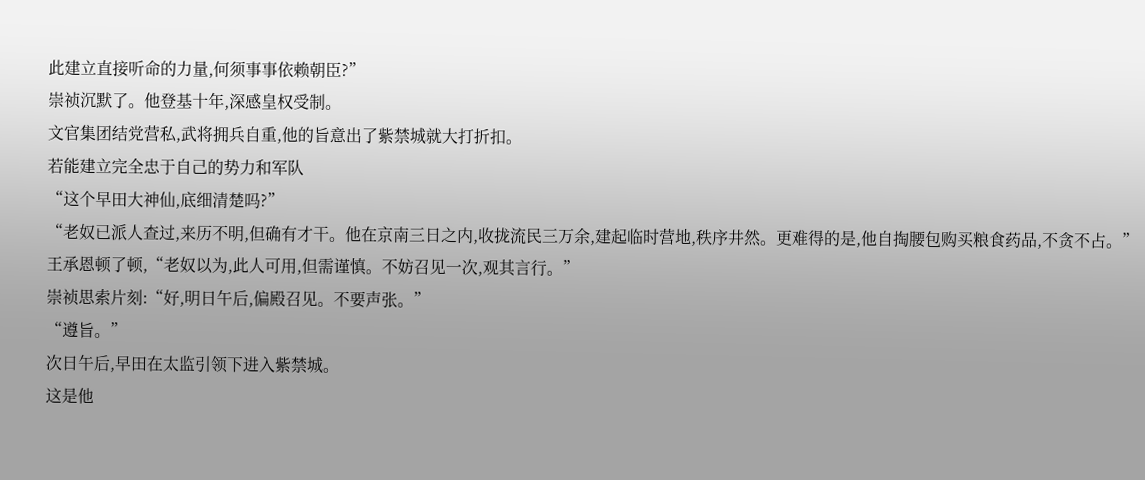此建立直接听命的力量,何须事事依赖朝臣?”
崇祯沉默了。他登基十年,深感皇权受制。
文官集团结党营私,武将拥兵自重,他的旨意出了紫禁城就大打折扣。
若能建立完全忠于自己的势力和军队
“这个早田大神仙,底细清楚吗?”
“老奴已派人查过,来历不明,但确有才干。他在京南三日之内,收拢流民三万余,建起临时营地,秩序井然。更难得的是,他自掏腰包购买粮食药品,不贪不占。”
王承恩顿了顿,“老奴以为,此人可用,但需谨慎。不妨召见一次,观其言行。”
崇祯思索片刻:“好,明日午后,偏殿召见。不要声张。”
“遵旨。”
次日午后,早田在太监引领下进入紫禁城。
这是他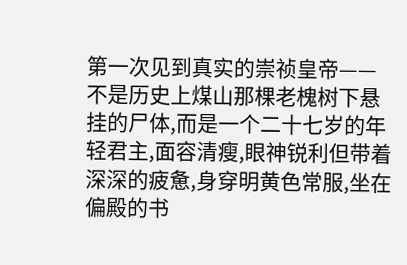第一次见到真实的崇祯皇帝——不是历史上煤山那棵老槐树下悬挂的尸体,而是一个二十七岁的年轻君主,面容清瘦,眼神锐利但带着深深的疲惫,身穿明黄色常服,坐在偏殿的书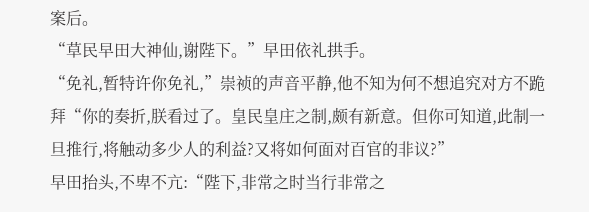案后。
“草民早田大神仙,谢陛下。”早田依礼拱手。
“免礼,暂特许你免礼,”崇祯的声音平静,他不知为何不想追究对方不跪拜“你的奏折,朕看过了。皇民皇庄之制,颇有新意。但你可知道,此制一旦推行,将触动多少人的利益?又将如何面对百官的非议?”
早田抬头,不卑不亢:“陛下,非常之时当行非常之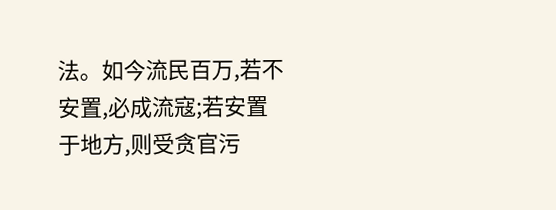法。如今流民百万,若不安置,必成流寇;若安置于地方,则受贪官污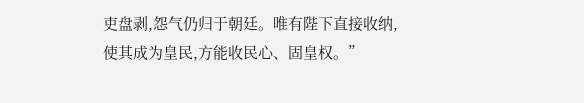吏盘剥,怨气仍归于朝廷。唯有陛下直接收纳,使其成为皇民,方能收民心、固皇权。”